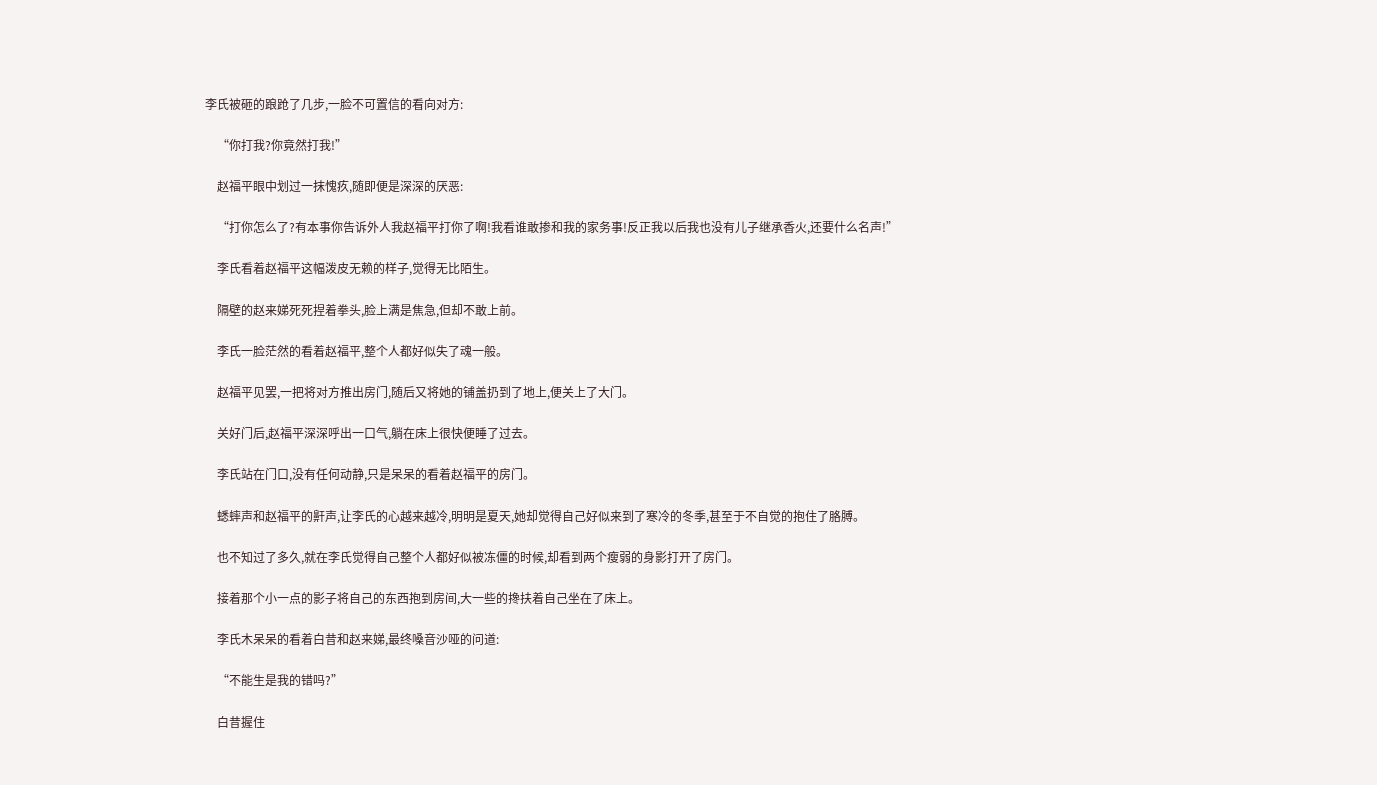李氏被砸的踉跄了几步,一脸不可置信的看向对方:

    “你打我?你竟然打我!”

    赵福平眼中划过一抹愧疚,随即便是深深的厌恶:

    “打你怎么了?有本事你告诉外人我赵福平打你了啊!我看谁敢掺和我的家务事!反正我以后我也没有儿子继承香火,还要什么名声!”

    李氏看着赵福平这幅泼皮无赖的样子,觉得无比陌生。

    隔壁的赵来娣死死捏着拳头,脸上满是焦急,但却不敢上前。

    李氏一脸茫然的看着赵福平,整个人都好似失了魂一般。

    赵福平见罢,一把将对方推出房门,随后又将她的铺盖扔到了地上,便关上了大门。

    关好门后,赵福平深深呼出一口气,躺在床上很快便睡了过去。

    李氏站在门口,没有任何动静,只是呆呆的看着赵福平的房门。

    蟋蟀声和赵福平的鼾声,让李氏的心越来越冷,明明是夏天,她却觉得自己好似来到了寒冷的冬季,甚至于不自觉的抱住了胳膊。

    也不知过了多久,就在李氏觉得自己整个人都好似被冻僵的时候,却看到两个瘦弱的身影打开了房门。

    接着那个小一点的影子将自己的东西抱到房间,大一些的搀扶着自己坐在了床上。

    李氏木呆呆的看着白昔和赵来娣,最终嗓音沙哑的问道:

    “不能生是我的错吗?”

    白昔握住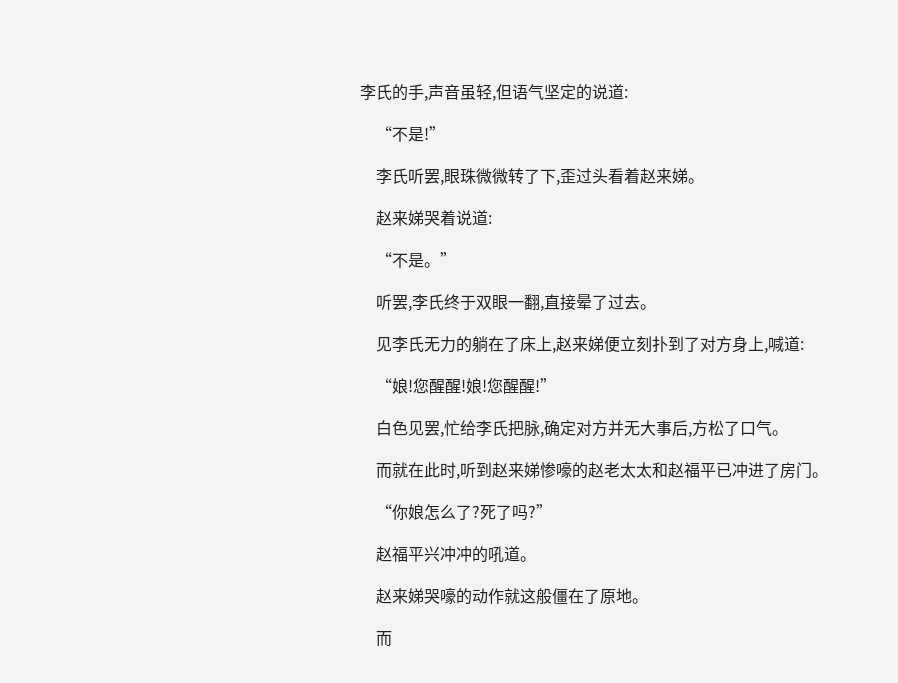李氏的手,声音虽轻,但语气坚定的说道:

    “不是!”

    李氏听罢,眼珠微微转了下,歪过头看着赵来娣。

    赵来娣哭着说道:

    “不是。”

    听罢,李氏终于双眼一翻,直接晕了过去。

    见李氏无力的躺在了床上,赵来娣便立刻扑到了对方身上,喊道:

    “娘!您醒醒!娘!您醒醒!”

    白色见罢,忙给李氏把脉,确定对方并无大事后,方松了口气。

    而就在此时,听到赵来娣惨嚎的赵老太太和赵福平已冲进了房门。

    “你娘怎么了?死了吗?”

    赵福平兴冲冲的吼道。

    赵来娣哭嚎的动作就这般僵在了原地。

    而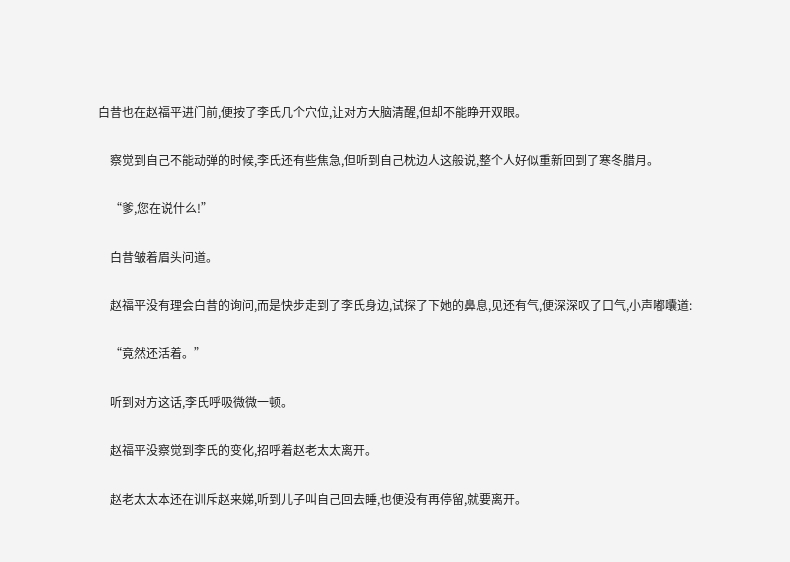白昔也在赵福平进门前,便按了李氏几个穴位,让对方大脑清醒,但却不能睁开双眼。

    察觉到自己不能动弹的时候,李氏还有些焦急,但听到自己枕边人这般说,整个人好似重新回到了寒冬腊月。

    “爹,您在说什么!”

    白昔皱着眉头问道。

    赵福平没有理会白昔的询问,而是快步走到了李氏身边,试探了下她的鼻息,见还有气,便深深叹了口气,小声嘟囔道:

    “竟然还活着。”

    听到对方这话,李氏呼吸微微一顿。

    赵福平没察觉到李氏的变化,招呼着赵老太太离开。

    赵老太太本还在训斥赵来娣,听到儿子叫自己回去睡,也便没有再停留,就要离开。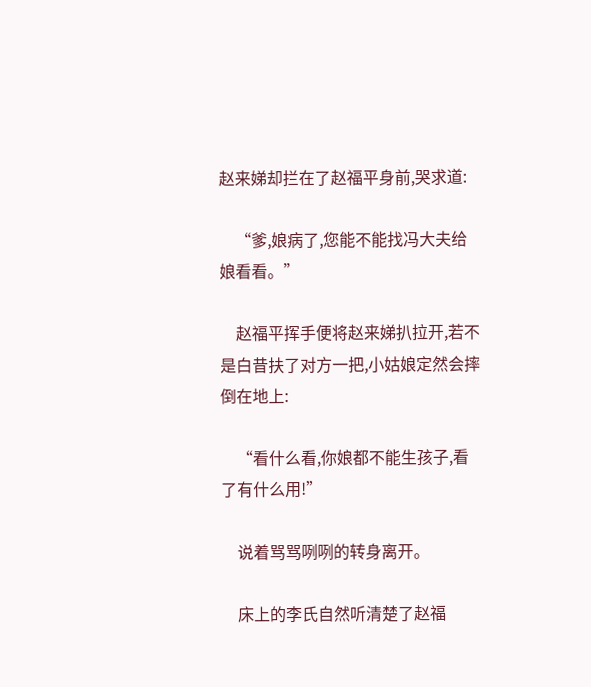赵来娣却拦在了赵福平身前,哭求道:

    “爹,娘病了,您能不能找冯大夫给娘看看。”

    赵福平挥手便将赵来娣扒拉开,若不是白昔扶了对方一把,小姑娘定然会摔倒在地上:

    “看什么看,你娘都不能生孩子,看了有什么用!”

    说着骂骂咧咧的转身离开。

    床上的李氏自然听清楚了赵福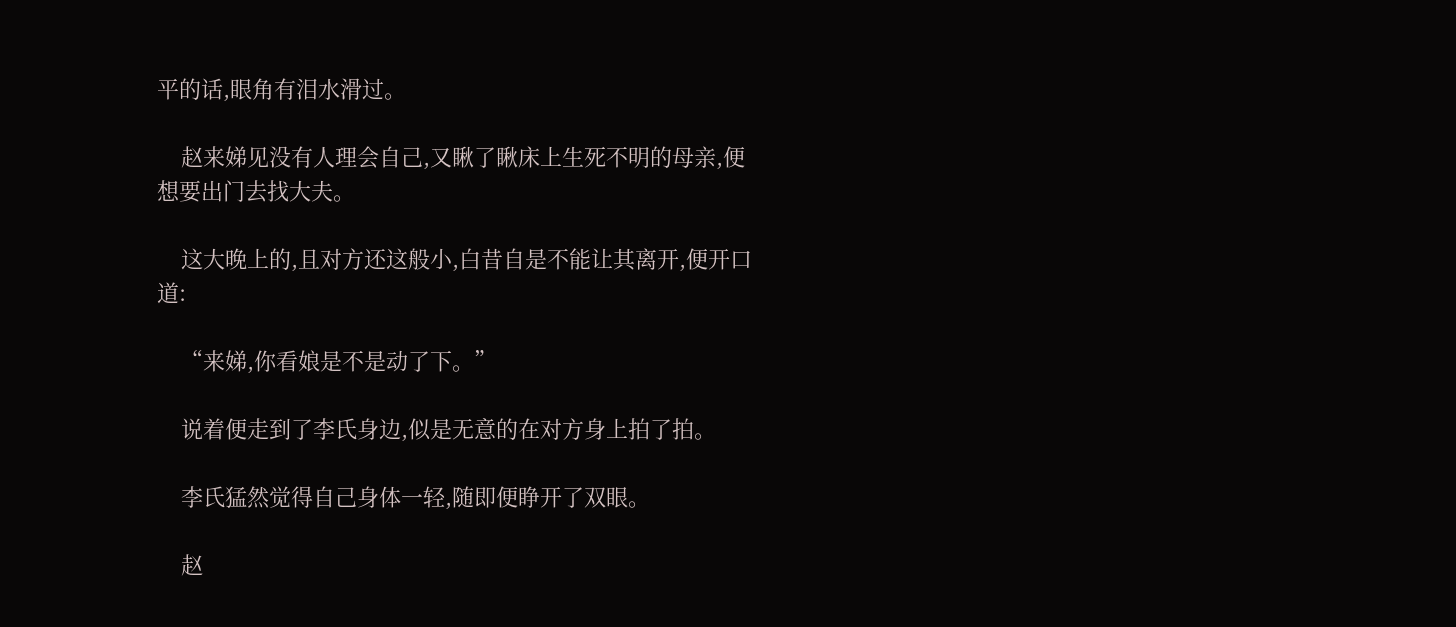平的话,眼角有泪水滑过。

    赵来娣见没有人理会自己,又瞅了瞅床上生死不明的母亲,便想要出门去找大夫。

    这大晚上的,且对方还这般小,白昔自是不能让其离开,便开口道:

    “来娣,你看娘是不是动了下。”

    说着便走到了李氏身边,似是无意的在对方身上拍了拍。

    李氏猛然觉得自己身体一轻,随即便睁开了双眼。

    赵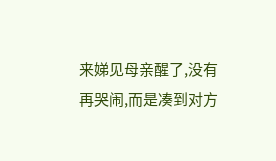来娣见母亲醒了,没有再哭闹,而是凑到对方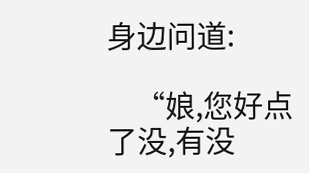身边问道:

    “娘,您好点了没,有没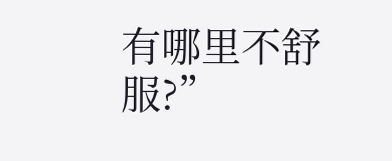有哪里不舒服?”